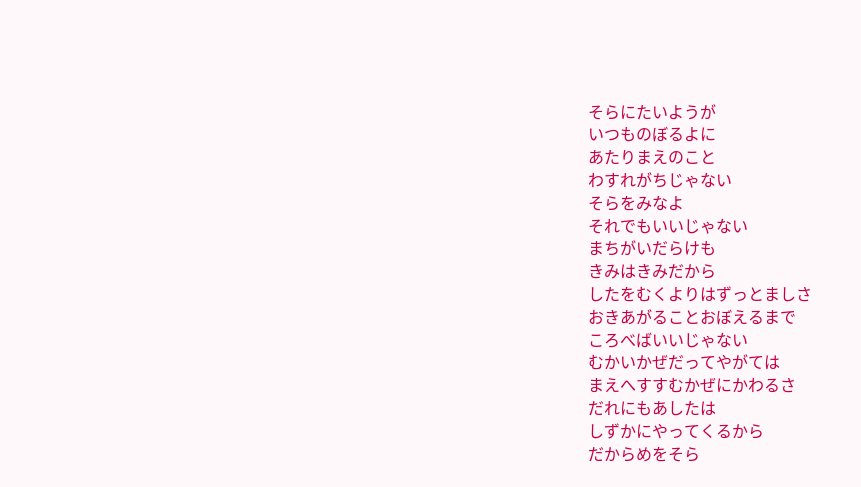そらにたいようが
いつものぼるよに
あたりまえのこと
わすれがちじゃない
そらをみなよ
それでもいいじゃない
まちがいだらけも
きみはきみだから
したをむくよりはずっとましさ
おきあがることおぼえるまで
ころべばいいじゃない
むかいかぜだってやがては
まえへすすむかぜにかわるさ
だれにもあしたは
しずかにやってくるから
だからめをそら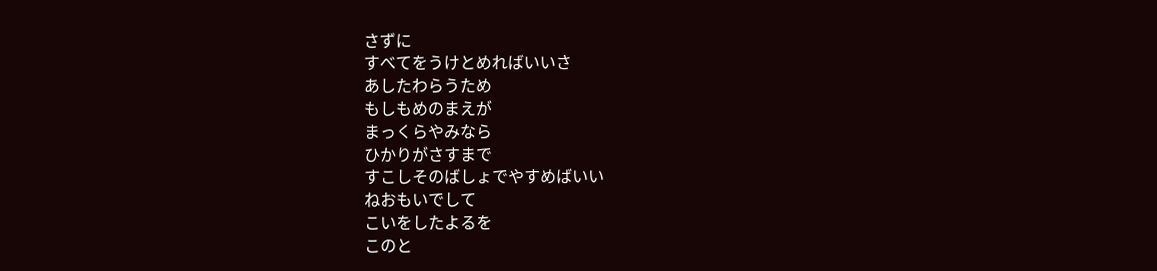さずに
すべてをうけとめればいいさ
あしたわらうため
もしもめのまえが
まっくらやみなら
ひかりがさすまで
すこしそのばしょでやすめばいい
ねおもいでして
こいをしたよるを
このと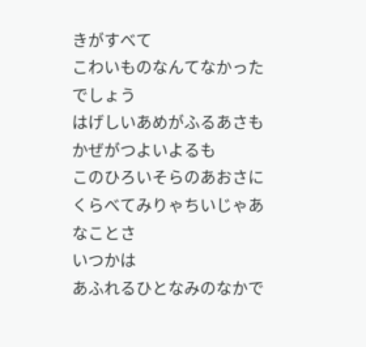きがすべて
こわいものなんてなかったでしょう
はげしいあめがふるあさも
かぜがつよいよるも
このひろいそらのあおさに
くらべてみりゃちいじゃあなことさ
いつかは
あふれるひとなみのなかで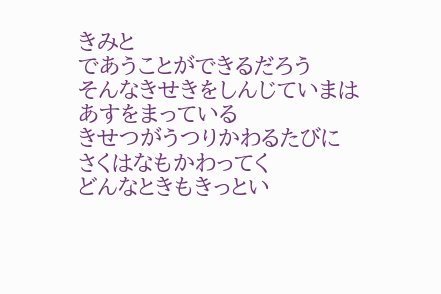きみと
であうことができるだろう
そんなきせきをしんじていまは
あすをまっている
きせつがうつりかわるたびに
さくはなもかわってく
どんなときもきっとい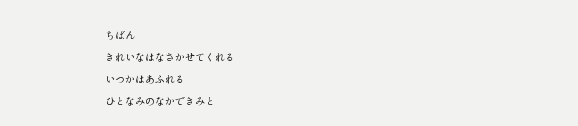ちばん
きれいなはなさかせてくれる
いつかはあふれる
ひとなみのなかできみと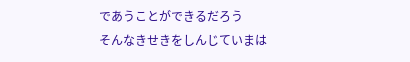であうことができるだろう
そんなきせきをしんじていまは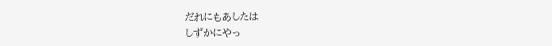だれにもあしたは
しずかにやっ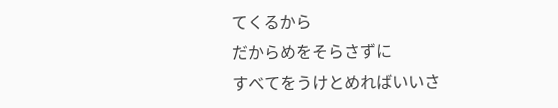てくるから
だからめをそらさずに
すべてをうけとめればいいさ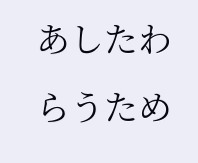あしたわらうため